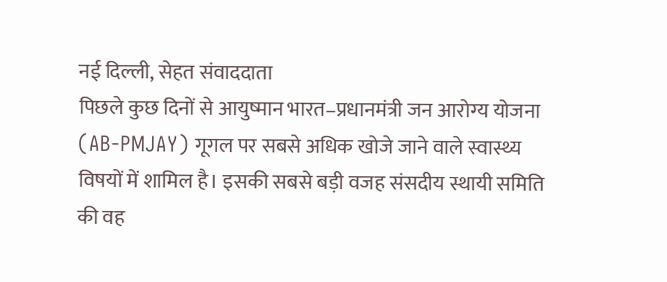नई दिल्ली, सेहत संवाददाता
पिछले कुछ दिनों से आयुष्मान भारत–प्रधानमंत्री जन आरोग्य योजना (AB-PMJAY) गूगल पर सबसे अधिक खोजे जाने वाले स्वास्थ्य विषयों में शामिल है। इसकी सबसे बड़ी वजह संसदीय स्थायी समिति की वह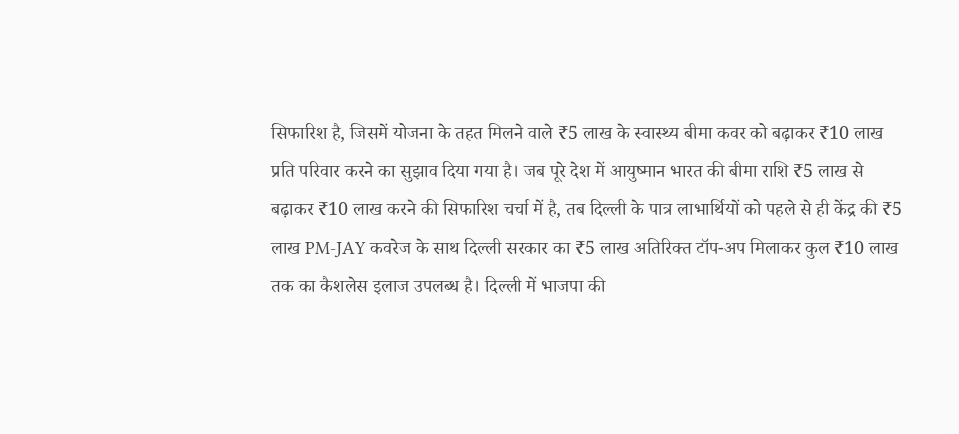सिफारिश है, जिसमें योजना के तहत मिलने वाले ₹5 लाख के स्वास्थ्य बीमा कवर को बढ़ाकर ₹10 लाख प्रति परिवार करने का सुझाव दिया गया है। जब पूरे देश में आयुष्मान भारत की बीमा राशि ₹5 लाख से बढ़ाकर ₹10 लाख करने की सिफारिश चर्चा में है, तब दिल्ली के पात्र लाभार्थियों को पहले से ही केंद्र की ₹5 लाख PM-JAY कवरेज के साथ दिल्ली सरकार का ₹5 लाख अतिरिक्त टॉप-अप मिलाकर कुल ₹10 लाख तक का कैशलेस इलाज उपलब्ध है। दिल्ली में भाजपा की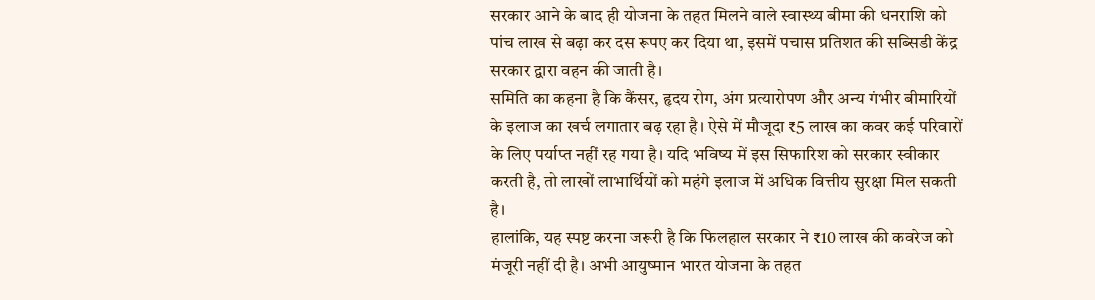सरकार आने के बाद ही योजना के तहत मिलने वाले स्वास्थ्य बीमा की धनराशि को पांच लाख से बढ़ा कर दस रूपए कर दिया था, इसमें पचास प्रतिशत की सब्सिडी केंद्र सरकार द्वारा वहन की जाती है।
समिति का कहना है कि कैंसर, हृदय रोग, अंग प्रत्यारोपण और अन्य गंभीर बीमारियों के इलाज का खर्च लगातार बढ़ रहा है। ऐसे में मौजूदा ₹5 लाख का कवर कई परिवारों के लिए पर्याप्त नहीं रह गया है। यदि भविष्य में इस सिफारिश को सरकार स्वीकार करती है, तो लाखों लाभार्थियों को महंगे इलाज में अधिक वित्तीय सुरक्षा मिल सकती है।
हालांकि, यह स्पष्ट करना जरूरी है कि फिलहाल सरकार ने ₹10 लाख की कवरेज को मंजूरी नहीं दी है। अभी आयुष्मान भारत योजना के तहत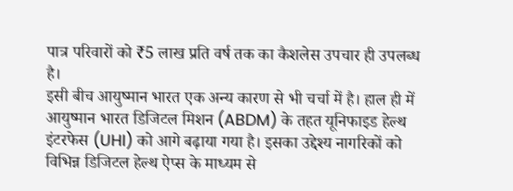पात्र परिवारों को ₹5 लाख प्रति वर्ष तक का कैशलेस उपचार ही उपलब्ध है।
इसी बीच आयुष्मान भारत एक अन्य कारण से भी चर्चा में है। हाल ही में आयुष्मान भारत डिजिटल मिशन (ABDM) के तहत यूनिफाइड हेल्थ इंटरफेस (UHI) को आगे बढ़ाया गया है। इसका उद्देश्य नागरिकों को विभिन्न डिजिटल हेल्थ ऐप्स के माध्यम से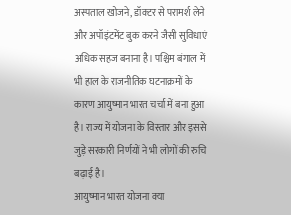अस्पताल खोजने, डॉक्टर से परामर्श लेने और अपॉइंटमेंट बुक करने जैसी सुविधाएं अधिक सहज बनाना है। पश्चिम बंगाल में भी हाल के राजनीतिक घटनाक्रमों के कारण आयुष्मान भारत चर्चा में बना हुआ है। राज्य में योजना के विस्तार और इससे जुड़े सरकारी निर्णयों ने भी लोगों की रुचि बढ़ाई है।
आयुष्मान भारत योजना क्या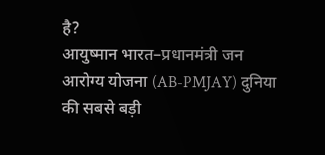है?
आयुष्मान भारत–प्रधानमंत्री जन आरोग्य योजना (AB-PMJAY) दुनिया की सबसे बड़ी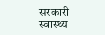सरकारी स्वास्थ्य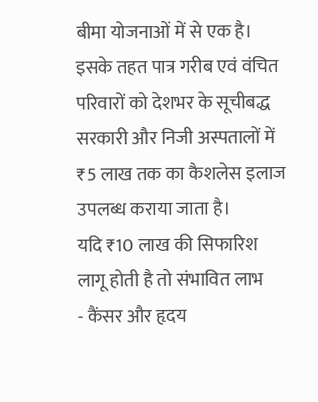बीमा योजनाओं में से एक है। इसके तहत पात्र गरीब एवं वंचित परिवारों को देशभर के सूचीबद्ध सरकारी और निजी अस्पतालों में ₹5 लाख तक का कैशलेस इलाज उपलब्ध कराया जाता है।
यदि ₹10 लाख की सिफारिश लागू होती है तो संभावित लाभ
- कैंसर और हृदय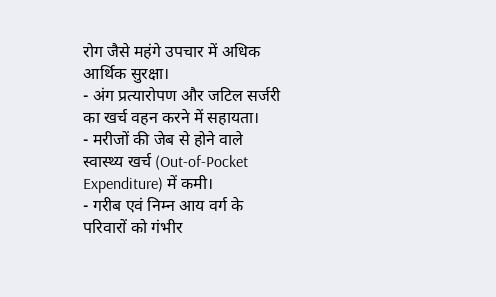रोग जैसे महंगे उपचार में अधिक आर्थिक सुरक्षा।
- अंग प्रत्यारोपण और जटिल सर्जरी का खर्च वहन करने में सहायता।
- मरीजों की जेब से होने वाले स्वास्थ्य खर्च (Out-of-Pocket Expenditure) में कमी।
- गरीब एवं निम्न आय वर्ग के परिवारों को गंभीर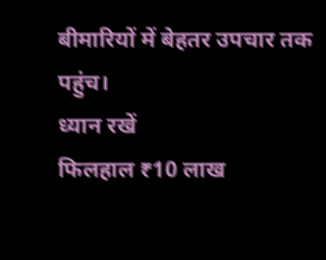बीमारियों में बेहतर उपचार तक पहुंच।
ध्यान रखें
फिलहाल ₹10 लाख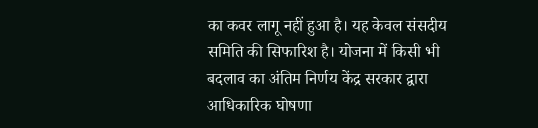का कवर लागू नहीं हुआ है। यह केवल संसदीय समिति की सिफारिश है। योजना में किसी भी बदलाव का अंतिम निर्णय केंद्र सरकार द्वारा आधिकारिक घोषणा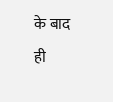के बाद ही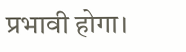प्रभावी होगा।